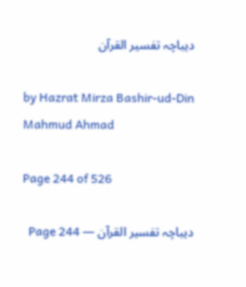دیباچہ تفسیر القرآن

by Hazrat Mirza Bashir-ud-Din Mahmud Ahmad

Page 244 of 526

دیباچہ تفسیر القرآن — Page 244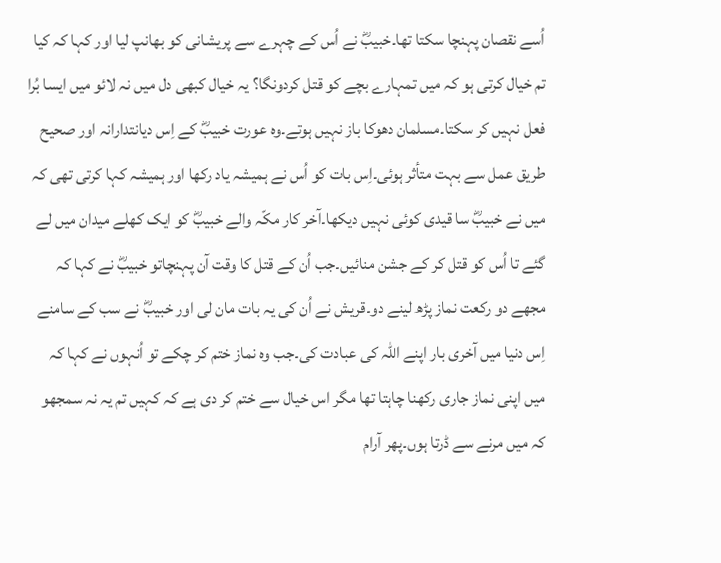اُسے نقصان پہنچا سکتا تھا۔خبیبؓ نے اُس کے چہرے سے پریشانی کو بھانپ لیا اور کہا کہ کیا تم خیال کرتی ہو کہ میں تمہارے بچے کو قتل کردونگا؟ یہ خیال کبھی دل میں نہ لائو میں ایسا بُرا فعل نہیں کر سکتا۔مسلمان دھوکا باز نہیں ہوتے۔وہ عورت خبیبؓ کے اِس دیانتدارانہ اور صحیح طریق عمل سے بہت متأثر ہوئی۔اِس بات کو اُس نے ہمیشہ یاد رکھا اور ہمیشہ کہا کرتی تھی کہ میں نے خبیبؓ سا قیدی کوئی نہیں دیکھا۔آخر کار مکّہ والے خبیبؓ کو ایک کھلے میدان میں لے گئے تا اُس کو قتل کر کے جشن منائیں۔جب اُن کے قتل کا وقت آن پہنچاتو خبیبؓ نے کہا کہ مجھے دو رکعت نماز پڑھ لینے دو۔قریش نے اُن کی یہ بات مان لی اور خبیبؓ نے سب کے سامنے اِس دنیا میں آخری بار اپنے اللہ کی عبادت کی۔جب وہ نماز ختم کر چکے تو اُنہوں نے کہا کہ میں اپنی نماز جاری رکھنا چاہتا تھا مگر اس خیال سے ختم کر دی ہے کہ کہیں تم یہ نہ سمجھو کہ میں مرنے سے ڈرتا ہوں۔پھر آرام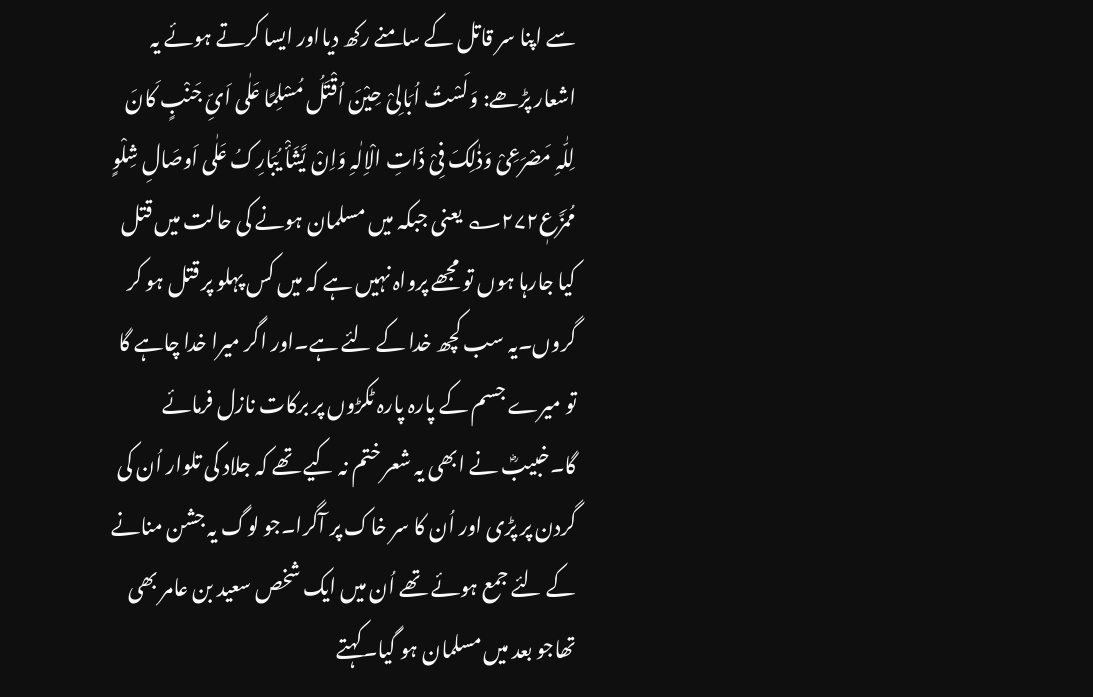سے اپنا سر قاتل کے سامنے رکھ دیااور ایسا کرتے ہوئے یہ اشعار پڑھے: وَلَسْتُ اُبَالِیْ حِیْنَ اُقْتَلُ مُسْلِمًا عَلٰی اَیِّ جَنْبٍ کَانَ لِلّٰہِ مَصْرَعِیْ وَذٰلِکَ فِیْ ذَاتِ الْاِلٰہِ وَاِنْ یَّشَأْ یُبَارِکُ عَلٰی اَوصَالِ شِلْوٍ مُمَزَّعٖ۲۷۲؎ یعنی جبکہ میں مسلمان ہونے کی حالت میں قتل کیا جارہا ہوں تو مجھے پرواہ نہیں ہے کہ میں کس پہلو پر قتل ہو کر گروں۔یہ سب کچھ خدا کے لئے ہے۔اور اگر میرا خدا چاہے گا تو میرے جسم کے پارہ پارہ ٹکڑوں پر برکات نازل فرمائے گا۔خبیبؓ نے ابھی یہ شعر ختم نہ کیے تھے کہ جلاد کی تلوار اُن کی گردن پر پڑی اور اُن کا سر خاک پر آگرا۔جو لوگ یہ جشن منانے کے لئے جمع ہوئے تھے اُن میں ایک شخص سعید بن عامر بھی تھاجو بعد میں مسلمان ہو گیا۔کہتے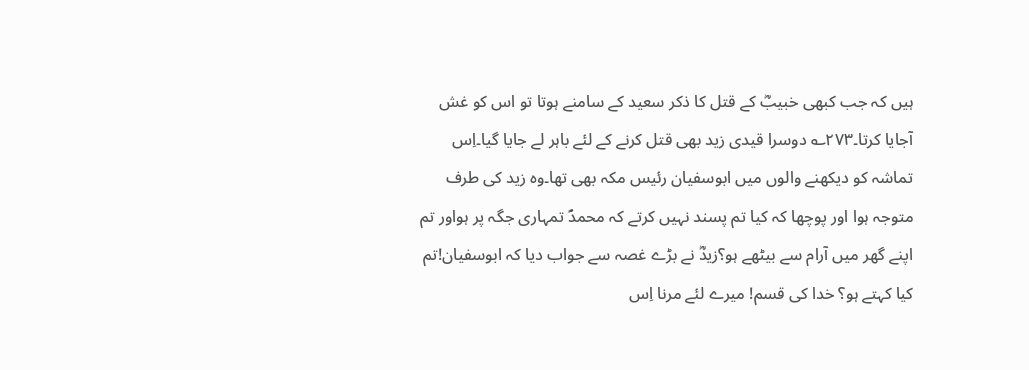ہیں کہ جب کبھی خبیبؓ کے قتل کا ذکر سعید کے سامنے ہوتا تو اس کو غش آجایا کرتا۔۲۷۳؎ دوسرا قیدی زید بھی قتل کرنے کے لئے باہر لے جایا گیا۔اِس تماشہ کو دیکھنے والوں میں ابوسفیان رئیس مکہ بھی تھا۔وہ زید کی طرف متوجہ ہوا اور پوچھا کہ کیا تم پسند نہیں کرتے کہ محمدؐ تمہاری جگہ پر ہواور تم اپنے گھر میں آرام سے بیٹھے ہو؟زیدؓ نے بڑے غصہ سے جواب دیا کہ ابوسفیان!تم کیا کہتے ہو؟ خدا کی قسم! میرے لئے مرنا اِس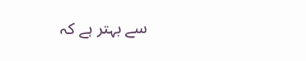سے بہتر ہے کہ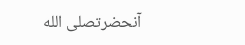آنحضرتصلى الله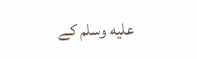عليه وسلم کے